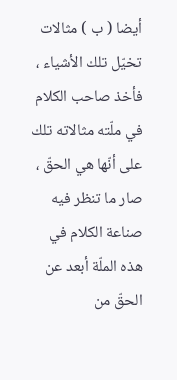أيضا ( ب ) مثالات تخيّل تلك الأشياء ، فأخذ صاحب الكلام في ملّته مثالاته تلك على أنّها هي الحقّ ، صار ما تنظر فيه صناعة الكلام في هذه الملّة أبعد عن الحقّ من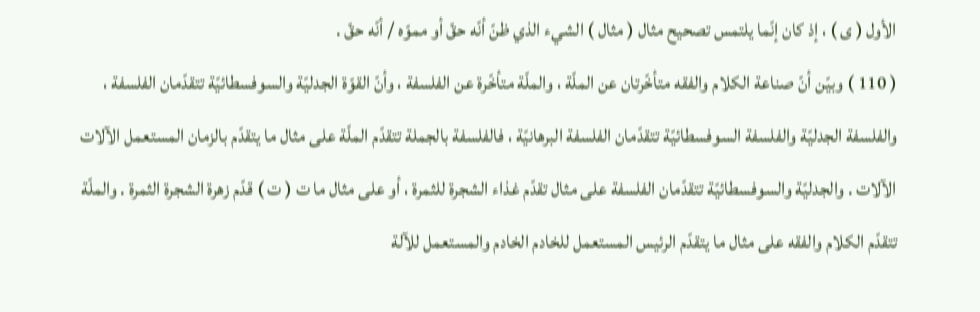الأول ( ى ) ، إذ كان إنّما يلتمس تصحيح مثال ( مثال ) الشيء الذي ظنّ أنّه حقّ أو مموّه / أنّه حقّ .
( 110 ) وبيّن أنّ صناعة الكلام والفقه متأخّرتان عن الملّة ، والملّة متأخّرة عن الفلسفة ، وأنّ القوّة الجدليّة والسوفسطائيّة تتقدّمان الفلسفة ، والفلسفة الجدليّة والفلسفة السوفسطائيّة تتقدّمان الفلسفة البرهانيّة ، فالفلسفة بالجملة تتقدّم الملّة على مثال ما يتقدّم بالزمان المستعمل الآلات الآلات . والجدليّة والسوفسطائيّة تتقدّمان الفلسفة على مثال تقدّم غذاء الشجرة للثمرة ، أو على مثال ما ت ( ت ) قدّم زهرة الشجرة الثمرة . والملّة تتقدّم الكلام والفقه على مثال ما يتقدّم الرئيس المستعمل للخادم الخادم والمستعمل للآلة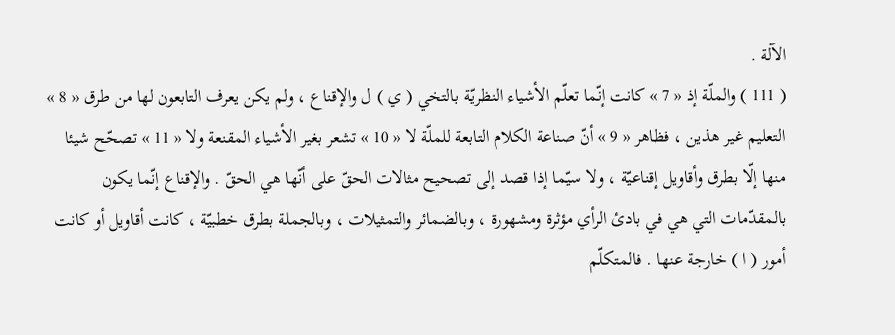الآلة .
( 111 ) والملّة إذ « 7 » كانت إنّما تعلّم الأشياء النظريّة بالتخي ( ي ) ل والإقناع ، ولم يكن يعرف التابعون لها من طرق « 8 » التعليم غير هذين ، فظاهر « 9 » أنّ صناعة الكلام التابعة للملّة لا « 10 » تشعر بغير الأشياء المقنعة ولا « 11 » تصحّح شيئا منها إلّا بطرق وأقاويل إقناعيّة ، ولا سيّما إذا قصد إلى تصحيح مثالات الحقّ على أنّها هي الحقّ . والإقناع إنّما يكون بالمقدّمات التي هي في بادئ الرأي مؤثرة ومشهورة ، وبالضمائر والتمثيلات ، وبالجملة بطرق خطبيّة ، كانت أقاويل أو كانت أمور ( ا ) خارجة عنها . فالمتكلّم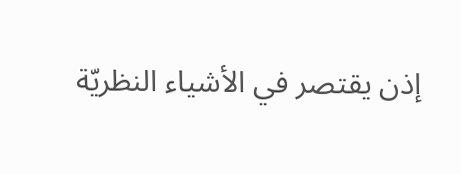إذن يقتصر في الأشياء النظريّة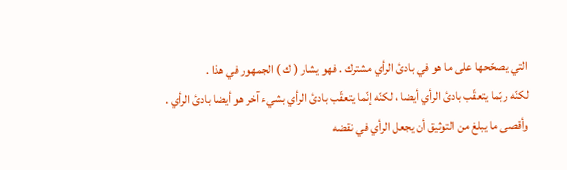التي يصحّحها على ما هو في بادئ الرأي مشترك . فهو يشار ( ك ) الجمهور في هذا .
لكنّه ربّما يتعقّب بادئ الرأي أيضا ، لكنّه إنّما يتعقّب بادئ الرأي بشيء آخر هو أيضا بادئ الرأي . وأقصى ما يبلغ من التوثيق أن يجعل الرأي في نقضه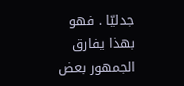جدليّا . فهو بهذا يفارق الجمهور بعض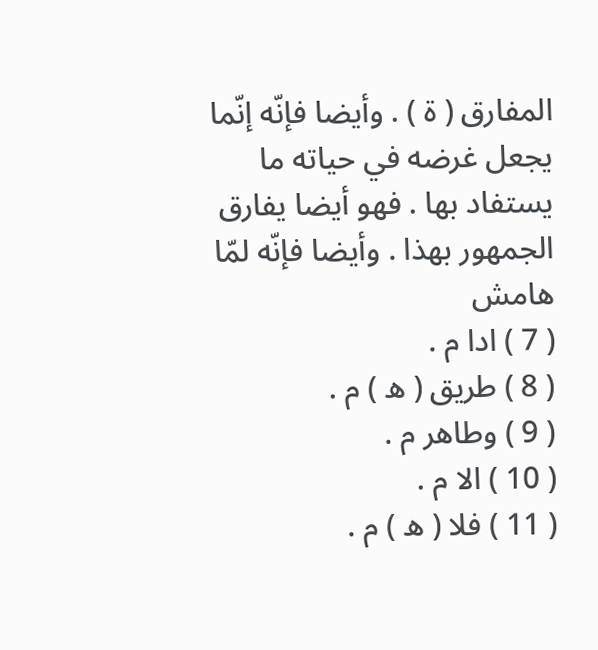المفارق ( ة ) . وأيضا فإنّه إنّما يجعل غرضه في حياته ما يستفاد بها . فهو أيضا يفارق الجمهور بهذا . وأيضا فإنّه لمّا
هامش
( 7 ) ادا م .
( 8 ) طريق ( ه ) م .
( 9 ) وطاهر م .
( 10 ) الا م .
( 11 ) فلا ( ه ) م .